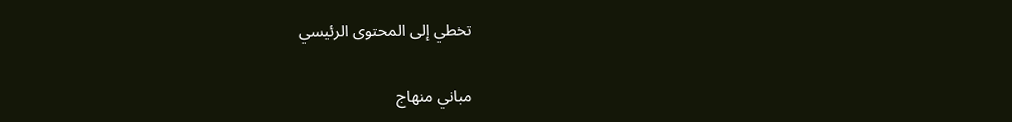تخطي إلى المحتوى الرئيسي

مباني منهاج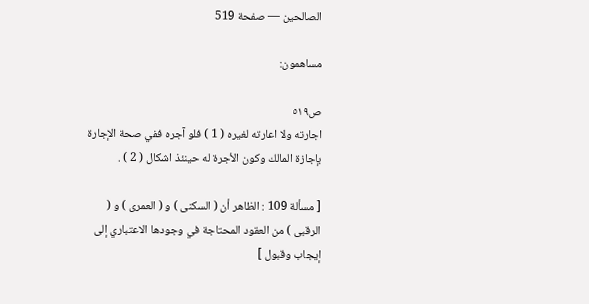الصالحين — صفحة 519

مساهمون:

ص٥١٩
اجارته ولا اعارته لغيره ( 1 ) فلو آجره ففي صحة الإجارة بإجازة المالك وكون الأجرة له حينئذ اشكال ( 2 ) .

[ مسألة 109 : الظاهر أن ( السكنى ) و ( العمرى ) و ( الرقبى ) من العقود المحتاجة في وجودها الاعتباري إلى إيجاب وقبول ]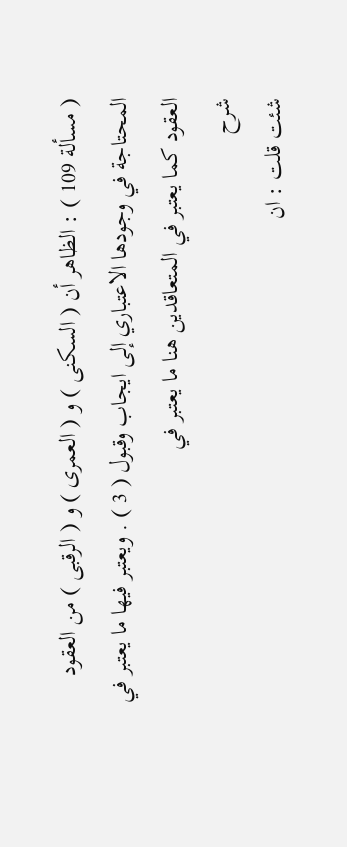( مسألة 109 ) : الظاهر أن ( السكنى ) و ( العمرى ) و ( الرقبى ) من العقود المحتاجة في وجودها الاعتباري إلى ايجاب وقبول ( 3 ) . ويعتبر فيها ما يعتبر في العقود كما يعتبر في المتعاقدين هنا ما يعتبر في
شرح
شئت قلت : ان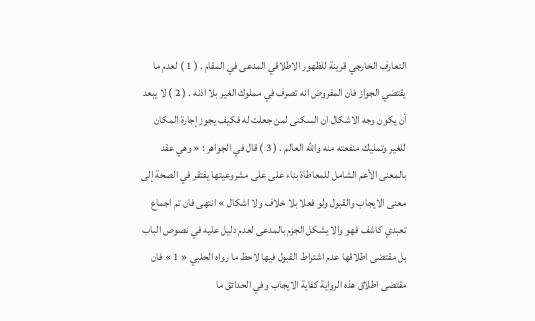التعارف الخارجي قرينة للظهور الاطلاقي المدعى في المقام . ( 1 ) لعدم ما يقتضي الجواز فان المفروض انه تصرف في مملوك الغير بلا اذنه . ( 2 ) لا يبعد أن يكون وجه الاشكال ان السكنى لمن جعلت له فكيف يجوز إجارة المكان للغير وتمليك منفعته منه واللّه العالم . ( 3 ) قال في الجواهر : « وهي عقد بالمعنى الأعم الشامل للمعاطاة بناء على على مشروعيتها يفتقر في الصحة إلى معنى الايجاب والقبول ولو فعلا بلا خلاف ولا اشكال » انتهى فان تم اجماع تعبدي كاشف فهو والا يشكل الجزم بالمدعى لعدم دليل عليه في نصوص الباب بل مقتضى اطلاقها عدم اشتراط القبول فيها لاحظ ما رواه الحلبي « 1 » فان مقتضى اطلاق هذه الرواية كفاية الايجاب وفي الحدائق ما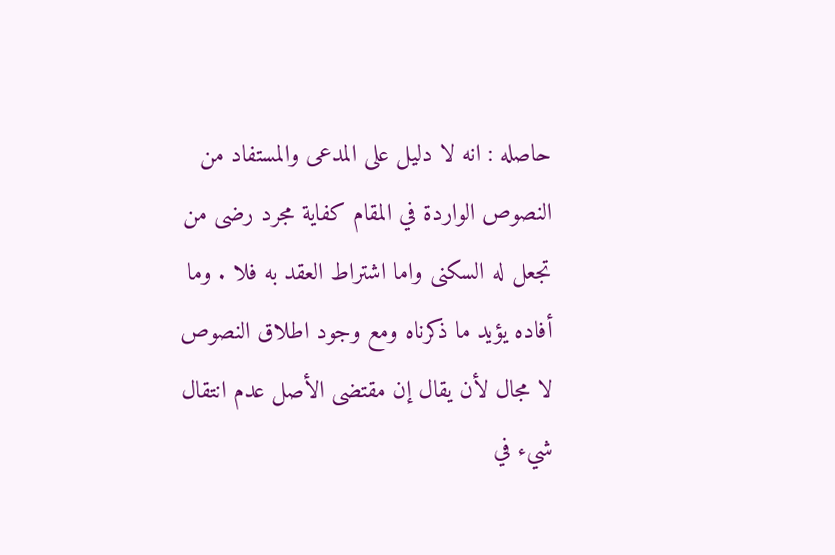حاصله : انه لا دليل على المدعى والمستفاد من النصوص الواردة في المقام كفاية مجرد رضى من تجعل له السكنى واما اشتراط العقد به فلا . وما أفاده يؤيد ما ذكرناه ومع وجود اطلاق النصوص لا مجال لأن يقال إن مقتضى الأصل عدم انتقال شيء في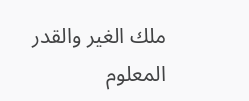ملك الغير والقدر المعلوم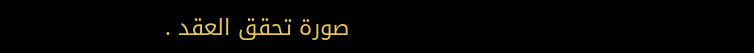صورة تحقق العقد .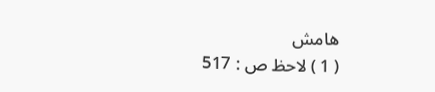هامش
( 1 ) لاحظ ص : 517